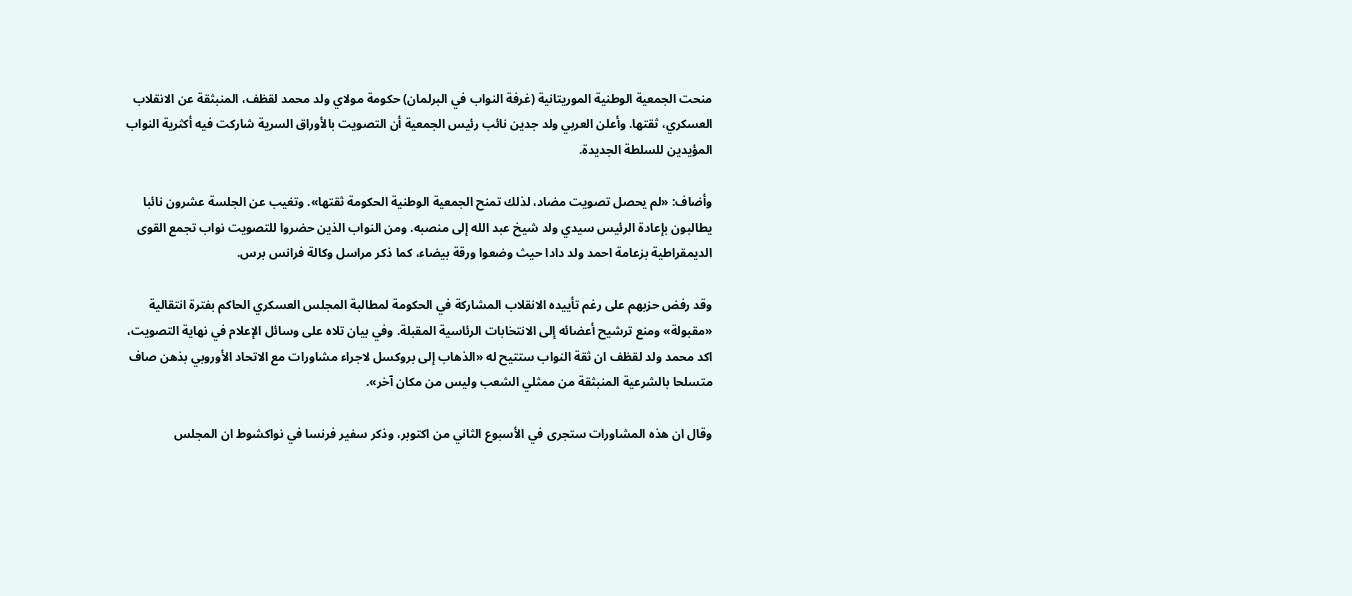منحت الجمعية الوطنية الموريتانية (غرفة النواب في البرلمان) حكومة مولاي ولد محمد لقظف، المنبثقة عن الانقلاب العسكري، ثقتها. وأعلن العربي ولد جدين نائب رئيس الجمعية أن التصويت بالأوراق السرية شاركت فيه أكثرية النواب المؤيدين للسلطة الجديدة.

وأضاف: «لم يحصل تصويت مضاد، لذلك تمنح الجمعية الوطنية الحكومة ثقتها». وتغيب عن الجلسة عشرون نائبا يطالبون بإعادة الرئيس سيدي ولد شيخ عبد الله إلى منصبه. ومن النواب الذين حضروا للتصويت نواب تجمع القوى الديمقراطية بزعامة احمد ولد دادا حيث وضعوا ورقة بيضاء، كما ذكر مراسل وكالة فرانس برس.

وقد رفض حزبهم على رغم تأييده الانقلاب المشاركة في الحكومة لمطالبة المجلس العسكري الحاكم بفترة انتقالية «مقبولة» ومنع ترشيح أعضائه إلى الانتخابات الرئاسية المقبلة. وفي بيان تلاه على وسائل الإعلام في نهاية التصويت، اكد محمد ولد لقظف ان ثقة النواب ستتيح له «الذهاب إلى بروكسل لاجراء مشاورات مع الاتحاد الأوروبي بذهن صاف متسلحا بالشرعية المنبثقة من ممثلي الشعب وليس من مكان آخر».

وقال ان هذه المشاورات ستجرى في الأسبوع الثاني من اكتوبر، وذكر سفير فرنسا في نواكشوط ان المجلس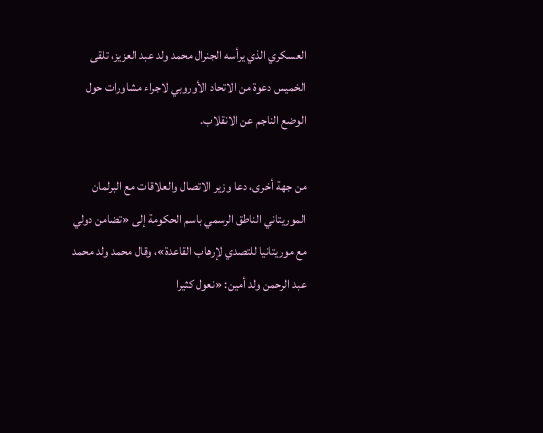العسكري الذي يرأسه الجنرال محمد ولد عبد العزيز، تلقى الخميس دعوة من الاتحاد الأوروبي لاجراء مشاورات حول الوضع الناجم عن الانقلاب.

من جهة أخرى، دعا وزير الاتصال والعلاقات مع البرلمان الموريتاني الناطق الرسمي باسم الحكومة إلى «تضامن دولي مع موريتانيا للتصدي لإرهاب القاعدة»، وقال محمد ولد محمد عبد الرحمن ولد أمين: «نعول كثيرا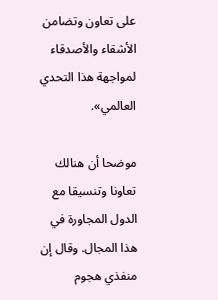على تعاون وتضامن الأشقاء والأصدقاء لمواجهة هذا التحدي العالمي».

موضحا أن هنالك تعاونا وتنسيقا مع الدول المجاورة في هذا المجال. وقال إن منفذي هجوم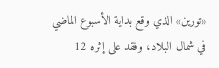«تورين» الذي وقع بداية الأسبوع الماضي في شمال البلاد، وفقد على إثره 12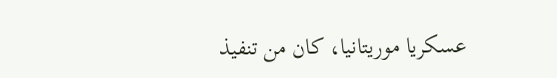عسكريا موريتانيا، كان من تنفيذ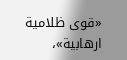«قوى ظلامية ارهابية»،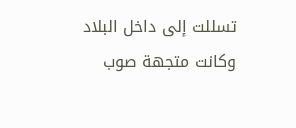تسللت إلى داخل البلاد وكانت متجهة صوب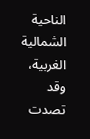الناحية الشمالية الغربية، وقد تصدت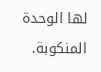لها الوحدة المنكوبة.